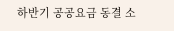하반기 공공요금 동결 소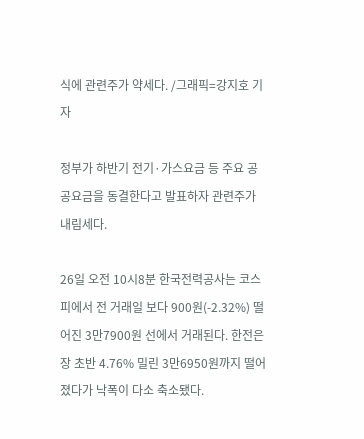식에 관련주가 약세다. /그래픽=강지호 기자

정부가 하반기 전기·가스요금 등 주요 공공요금을 동결한다고 발표하자 관련주가 내림세다.

26일 오전 10시8분 한국전력공사는 코스피에서 전 거래일 보다 900원(-2.32%) 떨어진 3만7900원 선에서 거래된다. 한전은 장 초반 4.76% 밀린 3만6950원까지 떨어졌다가 낙폭이 다소 축소됐다.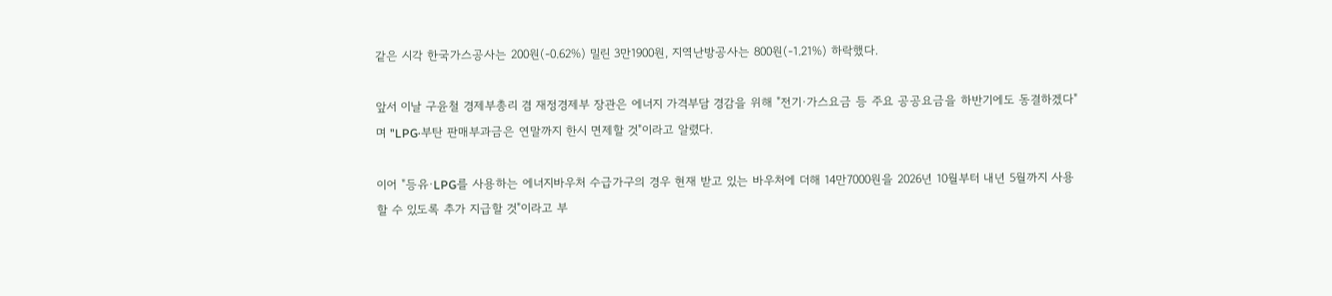같은 시각 한국가스공사는 200원(-0.62%) 밀린 3만1900원, 지역난방공사는 800원(-1.21%) 하락했다.

앞서 이날 구윤철 경제부총리 겸 재정경제부 장관은 에너지 가격부담 경감을 위해 "전기·가스요금 등 주요 공공요금을 하반기에도 동결하겠다"며 "LPG·부탄 판매부과금은 연말까지 한시 면제할 것"이라고 알렸다.

이어 "등유·LPG를 사용하는 에너지바우처 수급가구의 경우 현재 받고 있는 바우처에 더해 14만7000원을 2026년 10월부터 내년 5월까지 사용할 수 있도록 추가 지급할 것"이라고 부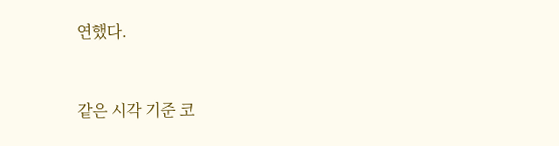연했다.


같은 시각 기준 코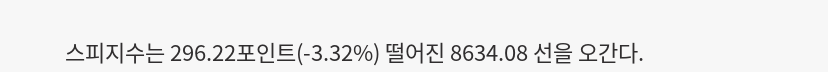스피지수는 296.22포인트(-3.32%) 떨어진 8634.08 선을 오간다.